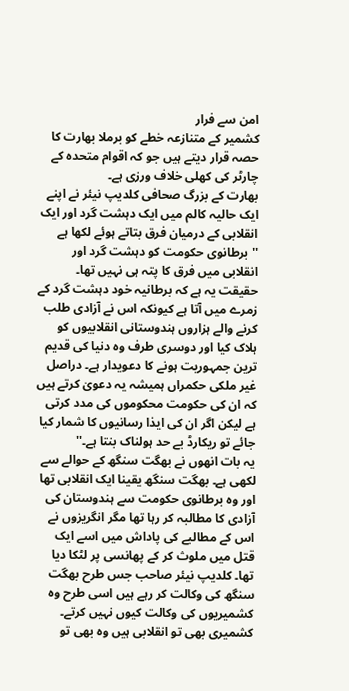امن سے فرار
کشمیر کے متنازعہ خطے کو برملا بھارت کا حصہ قرار دیتے ہیں جو کہ اقوام متحدہ کے چارٹر کی کھلی خلاف ورزی ہے۔
بھارت کے بزرگ صحافی کلدیپ نیئر نے اپنے ایک حالیہ کالم میں ایک دہشت گرد اور ایک انقلابی کے درمیان فرق بتاتے ہوئے لکھا ہے ''برطانوی حکومت کو دہشت گرد اور انقلابی میں فرق کا پتہ ہی نہیں تھا۔
حقیقت یہ ہے کہ برطانیہ خود دہشت گرد کے زمرے میں آتا ہے کیونکہ اس نے آزادی طلب کرنے والے ہزاروں ہندوستانی انقلابیوں کو ہلاک کیا اور دوسری طرف وہ دنیا کی قدیم ترین جمہوریت ہونے کا دعویدار ہے۔ دراصل غیر ملکی حکمراں ہمیشہ یہ دعویٰ کرتے ہیں کہ ان کی حکومت محکوموں کی مدد کرتی ہے لیکن اگر ان کی ایذا رسانیوں کا شمار کیا جائے تو ریکارڈ بے حد ہولناک بنتا ہے۔''
یہ بات انھوں نے بھگت سنگھ کے حوالے سے لکھی ہے۔ بھگت سنگھ یقینا ایک انقلابی تھا اور وہ برطانوی حکومت سے ہندوستان کی آزادی کا مطالبہ کر رہا تھا مگر انگریزوں نے اس کے مطالبے کی پاداش میں اسے ایک قتل میں ملوث کر کے پھانسی پر لٹکا دیا تھا۔ کلدیپ نیئر صاحب جس طرح بھگت سنگھ کی وکالت کر رہے ہیں اسی طرح وہ کشمیریوں کی وکالت کیوں نہیں کرتے۔ کشمیری بھی تو انقلابی ہیں وہ بھی تو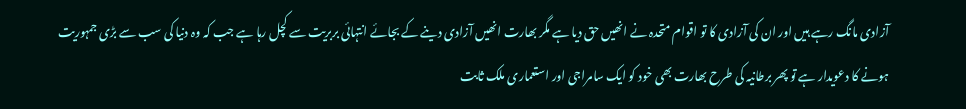آزادی مانگ رہے ہیں اور ان کی آزادی کا تو اقوام متحدہ نے انھیں حق دیا ہے مگر بھارت انھیں آزادی دینے کے بجائے انتہائی بربریت سے کچل رہا ہے جب کہ وہ دنیا کی سب سے بڑی جمہوریت ہونے کا دعویدار ہے تو پھر برطانیہ کی طرح بھارت بھی خود کو ایک سامراجی اور استعماری ملک ثابت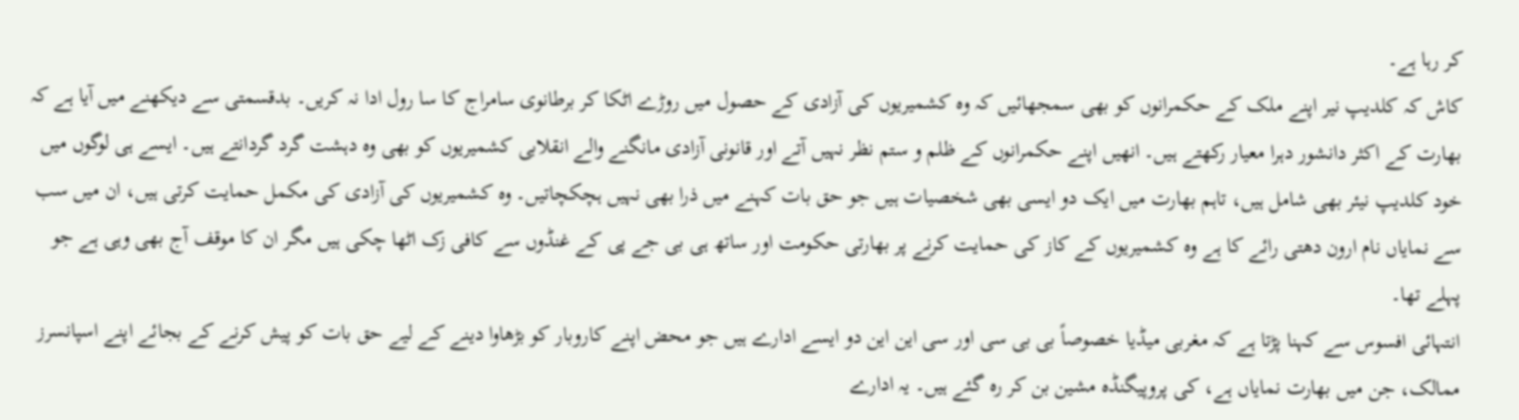کر رہا ہے۔
کاش کہ کلدیپ نیر اپنے ملک کے حکمرانوں کو بھی سمجھائیں کہ وہ کشمیریوں کی آزادی کے حصول میں روڑے اٹکا کر برطانوی سامراج کا سا رول ادا نہ کریں۔ بدقسمتی سے دیکھنے میں آیا ہے کہ بھارت کے اکثر دانشور دہرا معیار رکھتے ہیں۔ انھیں اپنے حکمرانوں کے ظلم و ستم نظر نہیں آتے اور قانونی آزادی مانگنے والے انقلابی کشمیریوں کو بھی وہ دہشت گرد گردانتے ہیں۔ ایسے ہی لوگوں میں خود کلدیپ نیئر بھی شامل ہیں، تاہم بھارت میں ایک دو ایسی بھی شخصیات ہیں جو حق بات کہنے میں ذرا بھی نہیں ہچکچاتیں۔ وہ کشمیریوں کی آزادی کی مکمل حمایت کرتی ہیں، ان میں سب سے نمایاں نام ارون دھتی رائے کا ہے وہ کشمیریوں کے کاز کی حمایت کرنے پر بھارتی حکومت اور ساتھ ہی بی جے پی کے غنڈوں سے کافی زک اٹھا چکی ہیں مگر ان کا موقف آج بھی وہی ہے جو پہلے تھا۔
انتہائی افسوس سے کہنا پڑتا ہے کہ مغربی میڈیا خصوصاً بی بی سی اور سی این این دو ایسے ادارے ہیں جو محض اپنے کاروبار کو بڑھاوا دینے کے لیے حق بات کو پیش کرنے کے بجائے اپنے اسپانسرز ممالک، جن میں بھارت نمایاں ہے، کی پروپیگنڈہ مشین بن کر رہ گئے ہیں۔ یہ ادارے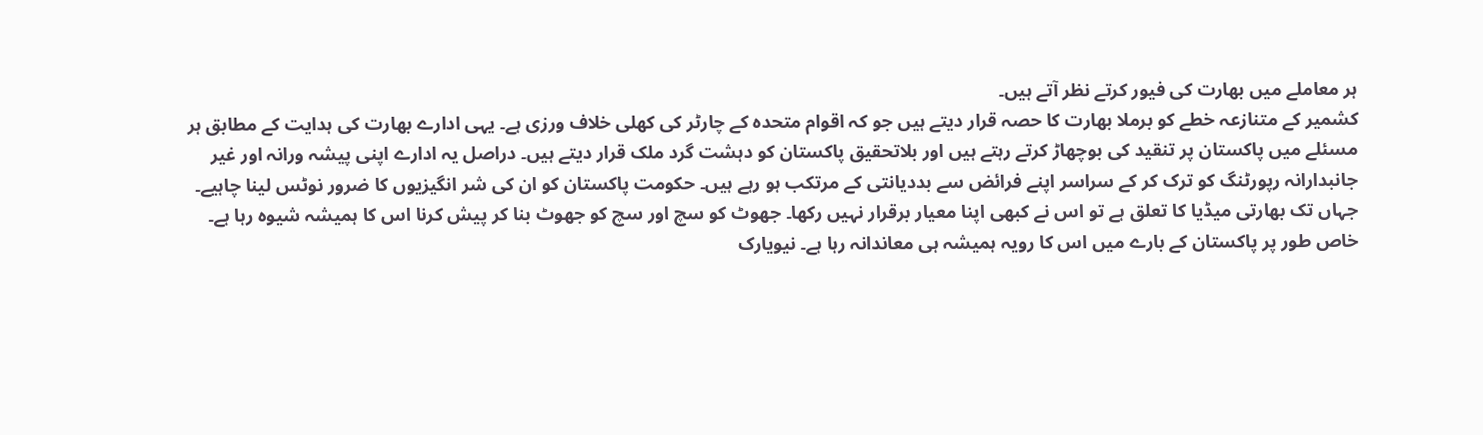ہر معاملے میں بھارت کی فیور کرتے نظر آتے ہیں۔
کشمیر کے متنازعہ خطے کو برملا بھارت کا حصہ قرار دیتے ہیں جو کہ اقوام متحدہ کے چارٹر کی کھلی خلاف ورزی ہے۔ یہی ادارے بھارت کی ہدایت کے مطابق ہر مسئلے میں پاکستان پر تنقید کی بوچھاڑ کرتے رہتے ہیں اور بلاتحقیق پاکستان کو دہشت گرد ملک قرار دیتے ہیں۔ دراصل یہ ادارے اپنی پیشہ ورانہ اور غیر جانبدارانہ رپورٹنگ کو ترک کر کے سراسر اپنے فرائض سے بددیانتی کے مرتکب ہو رہے ہیں۔ حکومت پاکستان کو ان کی شر انگیزیوں کا ضرور نوٹس لینا چاہیے۔
جہاں تک بھارتی میڈیا کا تعلق ہے تو اس نے کبھی اپنا معیار برقرار نہیں رکھا۔ جھوٹ کو سچ اور سچ کو جھوٹ بنا کر پیش کرنا اس کا ہمیشہ شیوہ رہا ہے۔ خاص طور پر پاکستان کے بارے میں اس کا رویہ ہمیشہ ہی معاندانہ رہا ہے۔ نیویارک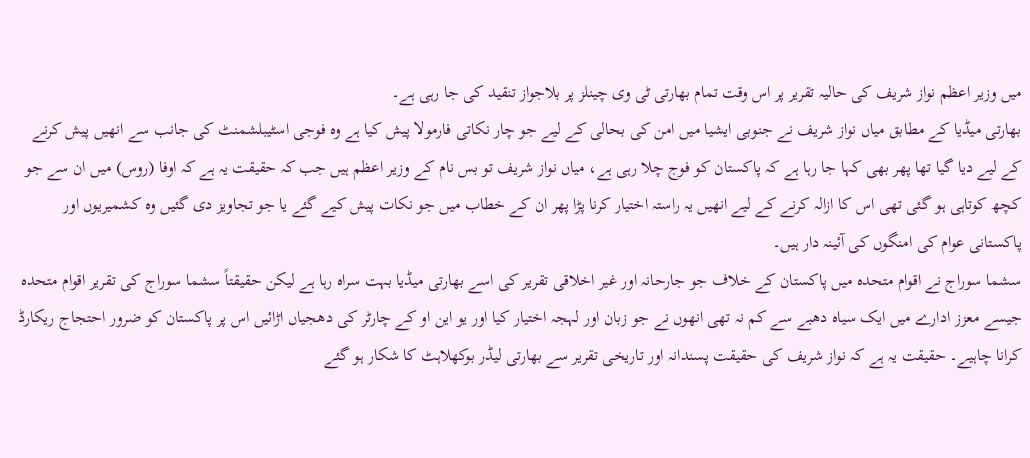میں وزیر اعظم نواز شریف کی حالیہ تقریر پر اس وقت تمام بھارتی ٹی وی چینلز پر بلاجواز تنقید کی جا رہی ہے۔
بھارتی میڈیا کے مطابق میاں نواز شریف نے جنوبی ایشیا میں امن کی بحالی کے لیے جو چار نکاتی فارمولا پیش کیا ہے وہ فوجی اسٹیبلشمنٹ کی جانب سے انھیں پیش کرنے کے لیے دیا گیا تھا پھر بھی کہا جا رہا ہے کہ پاکستان کو فوج چلا رہی ہے، میاں نواز شریف تو بس نام کے وزیر اعظم ہیں جب کہ حقیقت یہ ہے کہ اوفا (روس) میں ان سے جو کچھ کوتاہی ہو گئی تھی اس کا ازالہ کرنے کے لیے انھیں یہ راستہ اختیار کرنا پڑا پھر ان کے خطاب میں جو نکات پیش کیے گئے یا جو تجاویز دی گئیں وہ کشمیریوں اور پاکستانی عوام کی امنگوں کی آئینہ دار ہیں۔
سشما سوراج نے اقوام متحدہ میں پاکستان کے خلاف جو جارحانہ اور غیر اخلاقی تقریر کی اسے بھارتی میڈیا بہت سراہ رہا ہے لیکن حقیقتاً سشما سوراج کی تقریر اقوام متحدہ جیسے معزز ادارے میں ایک سیاہ دھبے سے کم نہ تھی انھوں نے جو زبان اور لہجہ اختیار کیا اور یو این او کے چارٹر کی دھجیاں اڑائیں اس پر پاکستان کو ضرور احتجاج ریکارڈ کرانا چاہیے۔ حقیقت یہ ہے کہ نواز شریف کی حقیقت پسندانہ اور تاریخی تقریر سے بھارتی لیڈر بوکھلاہٹ کا شکار ہو گئے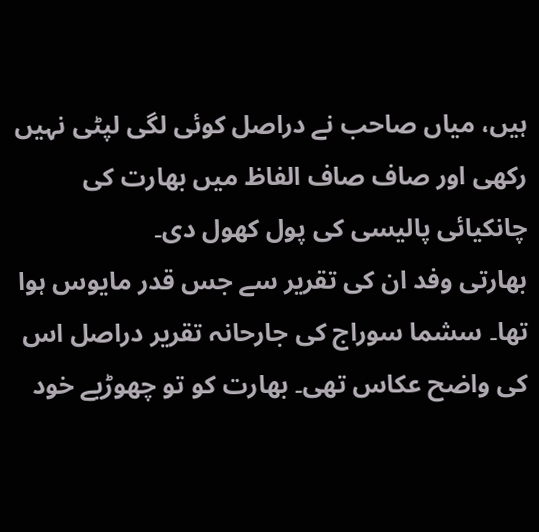ہیں، میاں صاحب نے دراصل کوئی لگی لپٹی نہیں رکھی اور صاف صاف الفاظ میں بھارت کی چانکیائی پالیسی کی پول کھول دی۔
بھارتی وفد ان کی تقریر سے جس قدر مایوس ہوا تھا۔ سشما سوراج کی جارحانہ تقریر دراصل اس کی واضح عکاس تھی۔ بھارت کو تو چھوڑیے خود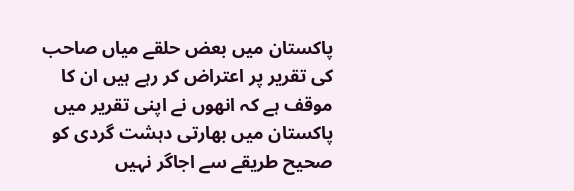پاکستان میں بعض حلقے میاں صاحب کی تقریر پر اعتراض کر رہے ہیں ان کا موقف ہے کہ انھوں نے اپنی تقریر میں پاکستان میں بھارتی دہشت گردی کو صحیح طریقے سے اجاگر نہیں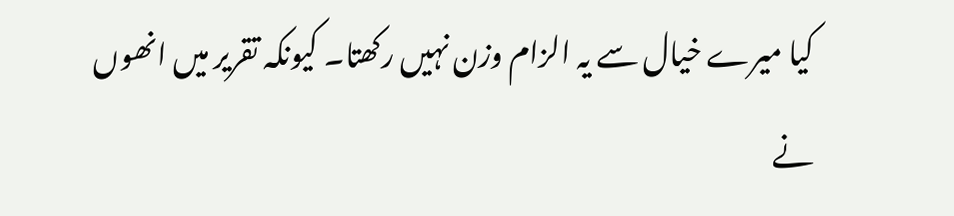کیا میرے خیال سے یہ الزام وزن نہیں رکھتا۔ کیونکہ تقریر میں انھوں نے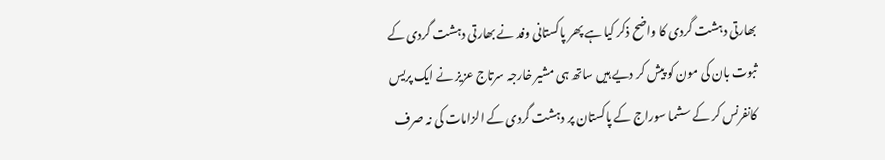بھارتی دہشت گردی کا واضح ذکر کیا ہے پھر پاکستانی وفد نے بھارتی دہشت گردی کے ثبوت بان کی مون کو پیش کر دیے ہیں ساتھ ہی مشیر خارجہ سرتاج عزیز نے ایک پریس کانفرنس کر کے سشما سوراج کے پاکستان پر دہشت گردی کے الزامات کی نہ صرف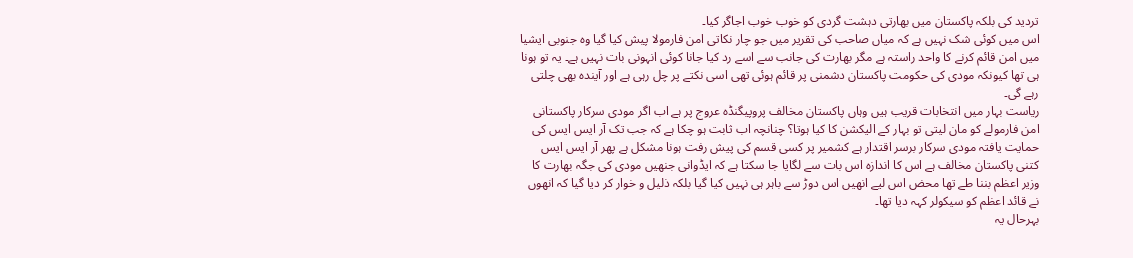تردید کی بلکہ پاکستان میں بھارتی دہشت گردی کو خوب خوب اجاگر کیا۔
اس میں کوئی شک نہیں ہے کہ میاں صاحب کی تقریر میں جو چار نکاتی امن فارمولا پیش کیا گیا وہ جنوبی ایشیا میں امن قائم کرنے کا واحد راستہ ہے مگر بھارت کی جانب سے اسے رد کیا جانا کوئی انہونی بات نہیں ہے۔ یہ تو ہونا ہی تھا کیونکہ مودی کی حکومت پاکستان دشمنی پر قائم ہوئی تھی اسی نکتے پر چل رہی ہے اور آیندہ بھی چلتی رہے گی۔
ریاست بہار میں انتخابات قریب ہیں وہاں پاکستان مخالف پروپیگنڈہ عروج پر ہے اب اگر مودی سرکار پاکستانی امن فارمولے کو مان لیتی تو بہار کے الیکشن کا کیا ہوتا؟ چنانچہ اب ثابت ہو چکا ہے کہ جب تک آر ایس ایس کی حمایت یافتہ مودی سرکار برسر اقتدار ہے کشمیر پر کسی قسم کی پیش رفت ہونا مشکل ہے پھر آر ایس ایس کتنی پاکستان مخالف ہے اس کا اندازہ اس بات سے لگایا جا سکتا ہے کہ ایڈوانی جنھیں مودی کی جگہ بھارت کا وزیر اعظم بننا طے تھا محض اس لیے انھیں اس دوڑ سے باہر ہی نہیں کیا گیا بلکہ ذلیل و خوار کر دیا گیا کہ انھوں نے قائد اعظم کو سیکولر کہہ دیا تھا۔
بہرحال یہ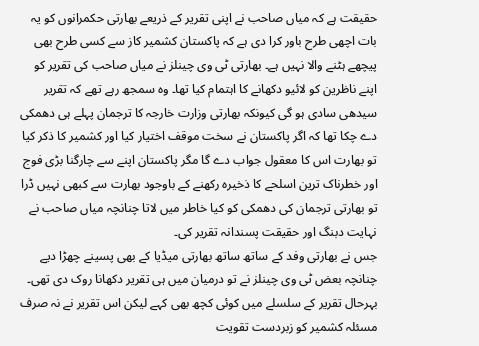حقیقت ہے کہ میاں صاحب نے اپنی تقریر کے ذریعے بھارتی حکمرانوں کو یہ بات اچھی طرح باور کرا دی ہے کہ پاکستان کشمیر کاز سے کسی طرح بھی پیچھے ہٹنے والا نہیں ہے۔ بھارتی ٹی وی چینلز نے میاں صاحب کی تقریر کو اپنے ناظرین کو لائیو دکھانے کا اہتمام کیا تھا۔ وہ سمجھ رہے تھے کہ تقریر سیدھی سادی ہو گی کیونکہ بھارتی وزارت خارجہ کا ترجمان پہلے ہی دھمکی دے چکا تھا کہ اگر پاکستان نے سخت موقف اختیار کیا اور کشمیر کا ذکر کیا تو بھارت اس کا معقول جواب دے گا مگر پاکستان اپنے سے چارگنا بڑی فوج اور خطرناک ترین اسلحے کا ذخیرہ رکھنے کے باوجود بھارت سے کبھی نہیں ڈرا تو بھارتی ترجمان کی دھمکی کو کیا خاطر میں لاتا چنانچہ میاں صاحب نے نہایت دبنگ اور حقیقت پسندانہ تقریر کی۔
جس نے بھارتی وفد کے ساتھ ساتھ بھارتی میڈیا کے بھی پسینے چھڑا دیے چنانچہ بعض ٹی وی چینلز نے تو درمیان میں ہی تقریر دکھانا روک دی تھی۔ بہرحال تقریر کے سلسلے میں کوئی کچھ بھی کہے لیکن اس تقریر نے نہ صرف مسئلہ کشمیر کو زبردست تقویت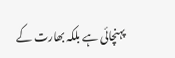پہنچائی ہے بلکہ بھارت کے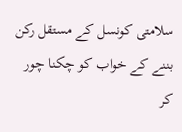سلامتی کونسل کے مستقل رکن بننے کے خواب کو چکنا چور کر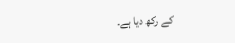کے رکھ دیا ہے۔